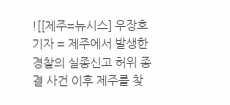![[제주=뉴시스] 우장호 기자 = 제주에서 발생한 경찰의 실종신고 허위 종결 사건 이후 제주를 찾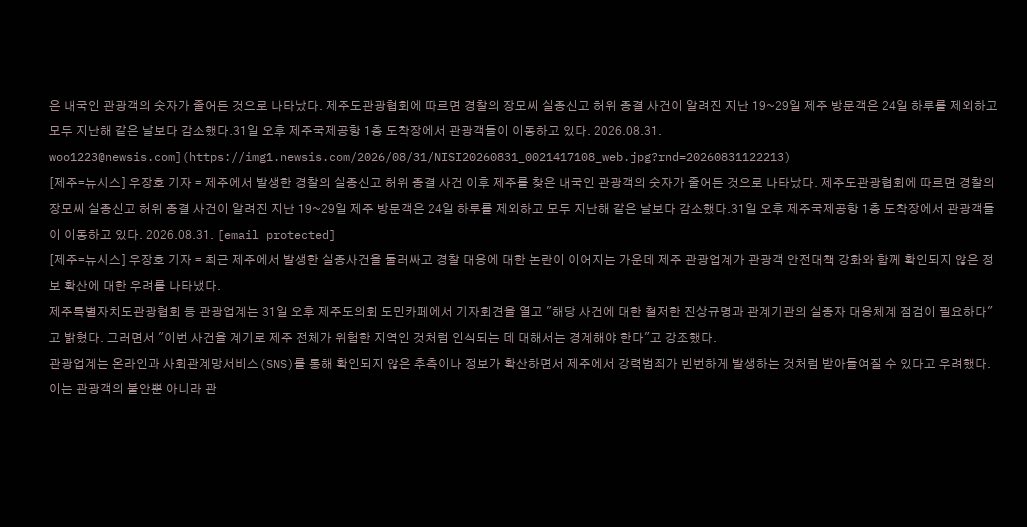은 내국인 관광객의 숫자가 줄어든 것으로 나타났다. 제주도관광협회에 따르면 경찰의 장모씨 실종신고 허위 종결 사건이 알려진 지난 19~29일 제주 방문객은 24일 하루를 제외하고 모두 지난해 같은 날보다 감소했다.31일 오후 제주국제공항 1층 도착장에서 관광객들이 이동하고 있다. 2026.08.31. woo1223@newsis.com](https://img1.newsis.com/2026/08/31/NISI20260831_0021417108_web.jpg?rnd=20260831122213)
[제주=뉴시스] 우장호 기자 = 제주에서 발생한 경찰의 실종신고 허위 종결 사건 이후 제주를 찾은 내국인 관광객의 숫자가 줄어든 것으로 나타났다. 제주도관광협회에 따르면 경찰의 장모씨 실종신고 허위 종결 사건이 알려진 지난 19~29일 제주 방문객은 24일 하루를 제외하고 모두 지난해 같은 날보다 감소했다.31일 오후 제주국제공항 1층 도착장에서 관광객들이 이동하고 있다. 2026.08.31. [email protected]
[제주=뉴시스] 우장호 기자 = 최근 제주에서 발생한 실종사건을 둘러싸고 경찰 대응에 대한 논란이 이어지는 가운데 제주 관광업계가 관광객 안전대책 강화와 함께 확인되지 않은 정보 확산에 대한 우려를 나타냈다.
제주특별자치도관광협회 등 관광업계는 31일 오후 제주도의회 도민카페에서 기자회견을 열고 "해당 사건에 대한 철저한 진상규명과 관계기관의 실종자 대응체계 점검이 필요하다"고 밝혔다. 그러면서 "이번 사건을 계기로 제주 전체가 위험한 지역인 것처럼 인식되는 데 대해서는 경계해야 한다"고 강조했다.
관광업계는 온라인과 사회관계망서비스(SNS)를 통해 확인되지 않은 추측이나 정보가 확산하면서 제주에서 강력범죄가 빈번하게 발생하는 것처럼 받아들여질 수 있다고 우려했다. 이는 관광객의 불안뿐 아니라 관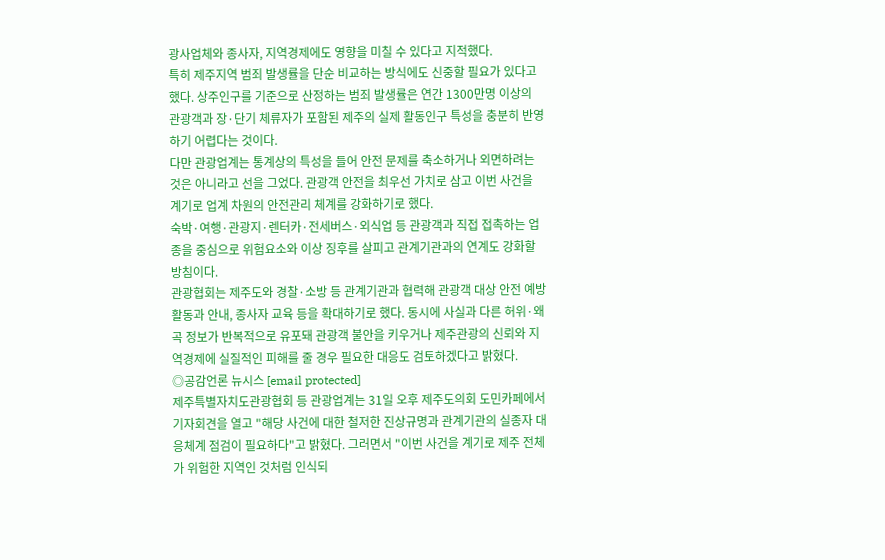광사업체와 종사자, 지역경제에도 영향을 미칠 수 있다고 지적했다.
특히 제주지역 범죄 발생률을 단순 비교하는 방식에도 신중할 필요가 있다고 했다. 상주인구를 기준으로 산정하는 범죄 발생률은 연간 1300만명 이상의 관광객과 장·단기 체류자가 포함된 제주의 실제 활동인구 특성을 충분히 반영하기 어렵다는 것이다.
다만 관광업계는 통계상의 특성을 들어 안전 문제를 축소하거나 외면하려는 것은 아니라고 선을 그었다. 관광객 안전을 최우선 가치로 삼고 이번 사건을 계기로 업계 차원의 안전관리 체계를 강화하기로 했다.
숙박·여행·관광지·렌터카·전세버스·외식업 등 관광객과 직접 접촉하는 업종을 중심으로 위험요소와 이상 징후를 살피고 관계기관과의 연계도 강화할 방침이다.
관광협회는 제주도와 경찰·소방 등 관계기관과 협력해 관광객 대상 안전 예방활동과 안내, 종사자 교육 등을 확대하기로 했다. 동시에 사실과 다른 허위·왜곡 정보가 반복적으로 유포돼 관광객 불안을 키우거나 제주관광의 신뢰와 지역경제에 실질적인 피해를 줄 경우 필요한 대응도 검토하겠다고 밝혔다.
◎공감언론 뉴시스 [email protected]
제주특별자치도관광협회 등 관광업계는 31일 오후 제주도의회 도민카페에서 기자회견을 열고 "해당 사건에 대한 철저한 진상규명과 관계기관의 실종자 대응체계 점검이 필요하다"고 밝혔다. 그러면서 "이번 사건을 계기로 제주 전체가 위험한 지역인 것처럼 인식되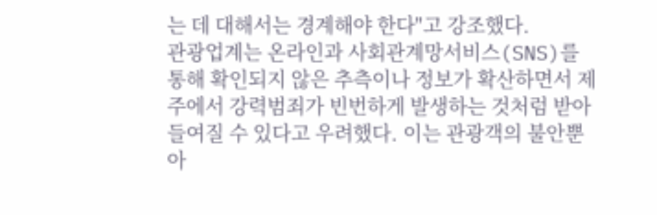는 데 대해서는 경계해야 한다"고 강조했다.
관광업계는 온라인과 사회관계망서비스(SNS)를 통해 확인되지 않은 추측이나 정보가 확산하면서 제주에서 강력범죄가 빈번하게 발생하는 것처럼 받아들여질 수 있다고 우려했다. 이는 관광객의 불안뿐 아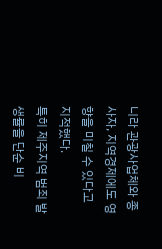니라 관광사업체와 종사자, 지역경제에도 영향을 미칠 수 있다고 지적했다.
특히 제주지역 범죄 발생률을 단순 비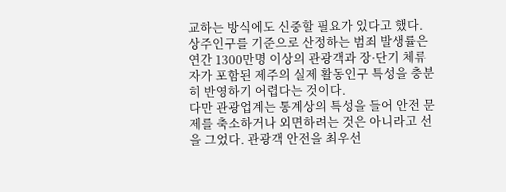교하는 방식에도 신중할 필요가 있다고 했다. 상주인구를 기준으로 산정하는 범죄 발생률은 연간 1300만명 이상의 관광객과 장·단기 체류자가 포함된 제주의 실제 활동인구 특성을 충분히 반영하기 어렵다는 것이다.
다만 관광업계는 통계상의 특성을 들어 안전 문제를 축소하거나 외면하려는 것은 아니라고 선을 그었다. 관광객 안전을 최우선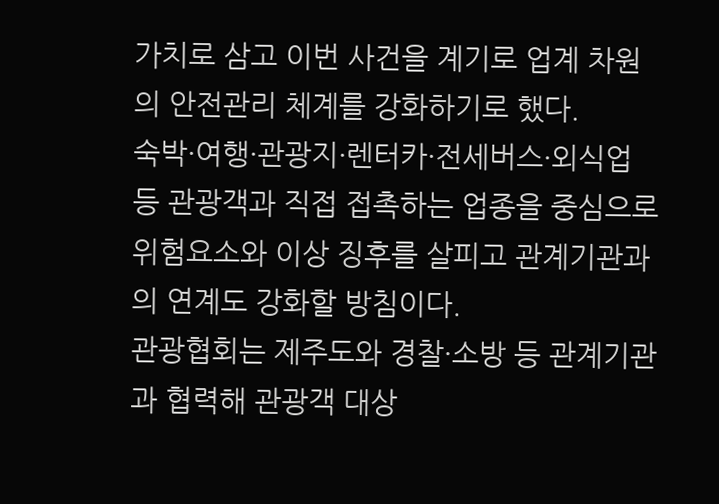가치로 삼고 이번 사건을 계기로 업계 차원의 안전관리 체계를 강화하기로 했다.
숙박·여행·관광지·렌터카·전세버스·외식업 등 관광객과 직접 접촉하는 업종을 중심으로 위험요소와 이상 징후를 살피고 관계기관과의 연계도 강화할 방침이다.
관광협회는 제주도와 경찰·소방 등 관계기관과 협력해 관광객 대상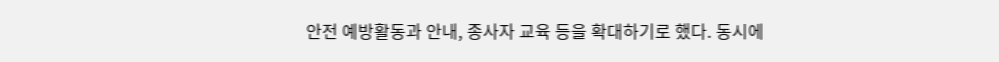안전 예방활동과 안내, 종사자 교육 등을 확대하기로 했다. 동시에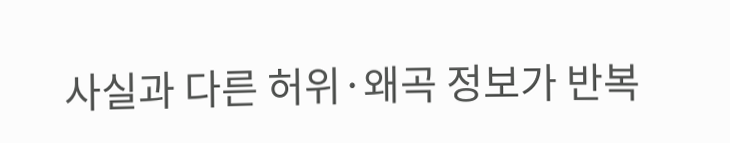사실과 다른 허위·왜곡 정보가 반복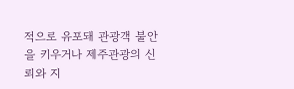적으로 유포돼 관광객 불안을 키우거나 제주관광의 신뢰와 지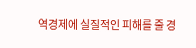역경제에 실질적인 피해를 줄 경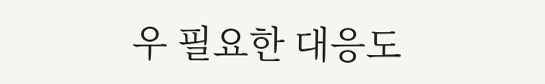우 필요한 대응도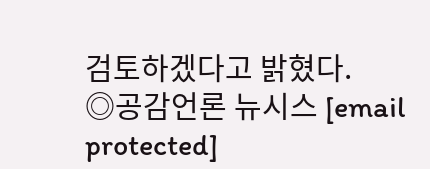검토하겠다고 밝혔다.
◎공감언론 뉴시스 [email protected]